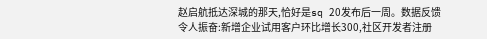赵启航抵达深城的那天,恰好是sq 20发布后一周。数据反馈令人振奋:新增企业试用客户环比增长300,社区开发者注册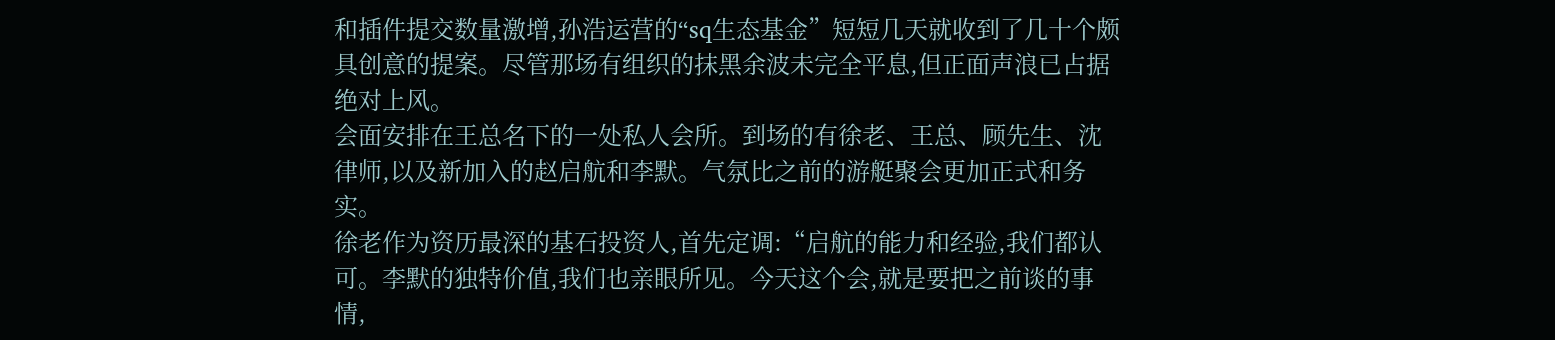和插件提交数量激增,孙浩运营的“sq生态基金”短短几天就收到了几十个颇具创意的提案。尽管那场有组织的抹黑余波未完全平息,但正面声浪已占据绝对上风。
会面安排在王总名下的一处私人会所。到场的有徐老、王总、顾先生、沈律师,以及新加入的赵启航和李默。气氛比之前的游艇聚会更加正式和务实。
徐老作为资历最深的基石投资人,首先定调:“启航的能力和经验,我们都认可。李默的独特价值,我们也亲眼所见。今天这个会,就是要把之前谈的事情,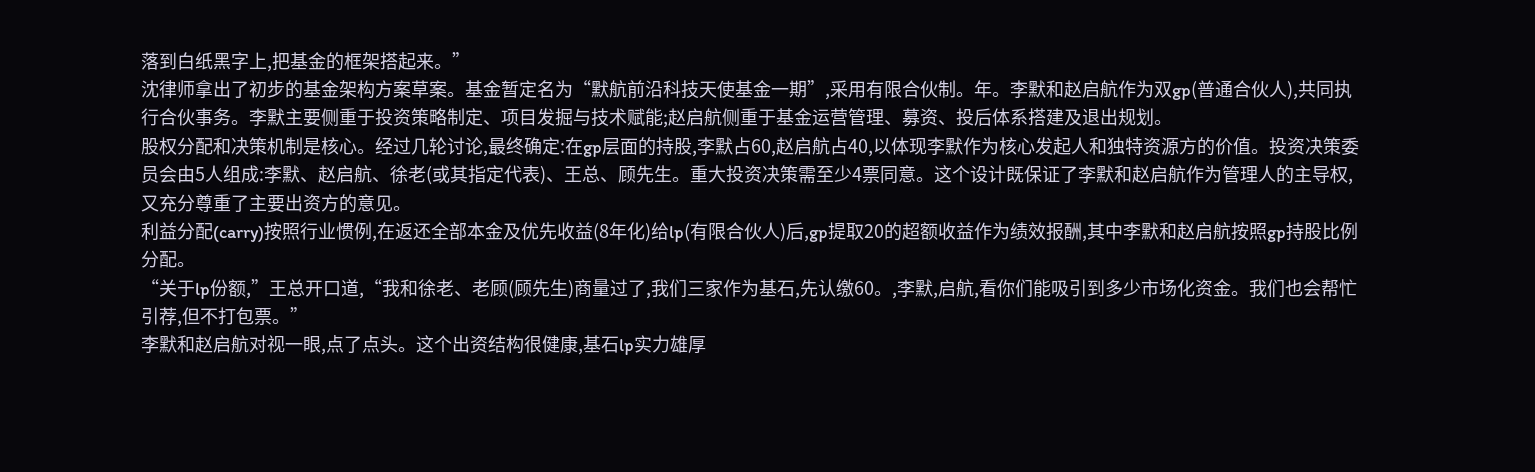落到白纸黑字上,把基金的框架搭起来。”
沈律师拿出了初步的基金架构方案草案。基金暂定名为“默航前沿科技天使基金一期”,采用有限合伙制。年。李默和赵启航作为双gp(普通合伙人),共同执行合伙事务。李默主要侧重于投资策略制定、项目发掘与技术赋能;赵启航侧重于基金运营管理、募资、投后体系搭建及退出规划。
股权分配和决策机制是核心。经过几轮讨论,最终确定:在gp层面的持股,李默占60,赵启航占40,以体现李默作为核心发起人和独特资源方的价值。投资决策委员会由5人组成:李默、赵启航、徐老(或其指定代表)、王总、顾先生。重大投资决策需至少4票同意。这个设计既保证了李默和赵启航作为管理人的主导权,又充分尊重了主要出资方的意见。
利益分配(carry)按照行业惯例,在返还全部本金及优先收益(8年化)给lp(有限合伙人)后,gp提取20的超额收益作为绩效报酬,其中李默和赵启航按照gp持股比例分配。
“关于lp份额,”王总开口道,“我和徐老、老顾(顾先生)商量过了,我们三家作为基石,先认缴60。,李默,启航,看你们能吸引到多少市场化资金。我们也会帮忙引荐,但不打包票。”
李默和赵启航对视一眼,点了点头。这个出资结构很健康,基石lp实力雄厚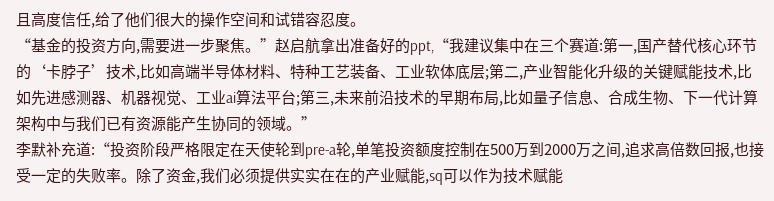且高度信任,给了他们很大的操作空间和试错容忍度。
“基金的投资方向,需要进一步聚焦。”赵启航拿出准备好的ppt,“我建议集中在三个赛道:第一,国产替代核心环节的‘卡脖子’技术,比如高端半导体材料、特种工艺装备、工业软体底层;第二,产业智能化升级的关键赋能技术,比如先进感测器、机器视觉、工业ai算法平台;第三,未来前沿技术的早期布局,比如量子信息、合成生物、下一代计算架构中与我们已有资源能产生协同的领域。”
李默补充道:“投资阶段严格限定在天使轮到pre-a轮,单笔投资额度控制在500万到2000万之间,追求高倍数回报,也接受一定的失败率。除了资金,我们必须提供实实在在的产业赋能,sq可以作为技术赋能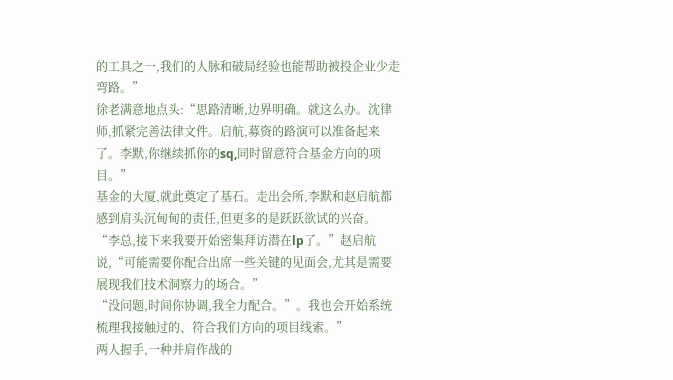的工具之一,我们的人脉和破局经验也能帮助被投企业少走弯路。”
徐老满意地点头:“思路清晰,边界明确。就这么办。沈律师,抓紧完善法律文件。启航,募资的路演可以准备起来了。李默,你继续抓你的sq,同时留意符合基金方向的项目。”
基金的大厦,就此奠定了基石。走出会所,李默和赵启航都感到肩头沉甸甸的责任,但更多的是跃跃欲试的兴奋。
“李总,接下来我要开始密集拜访潜在lp了。”赵启航说,“可能需要你配合出席一些关键的见面会,尤其是需要展现我们技术洞察力的场合。”
“没问题,时间你协调,我全力配合。”。我也会开始系统梳理我接触过的、符合我们方向的项目线索。”
两人握手,一种并肩作战的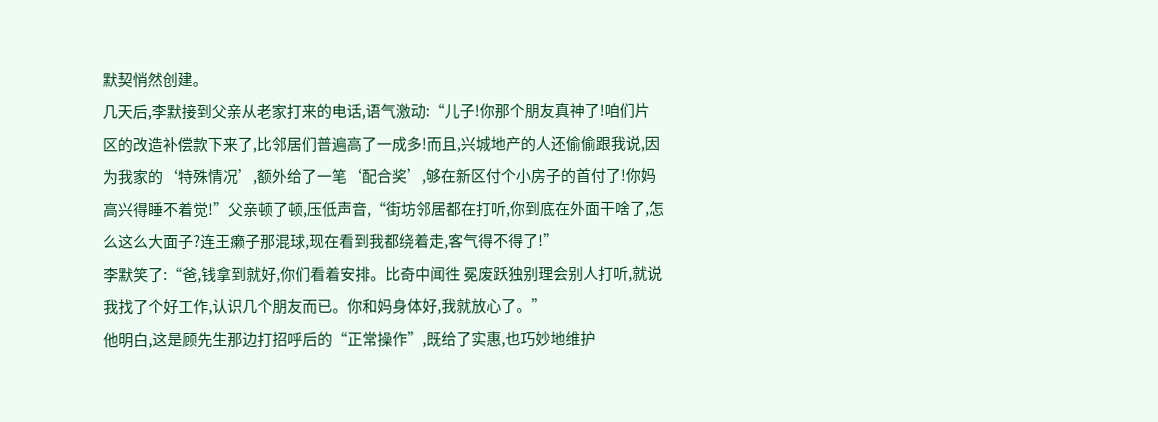默契悄然创建。
几天后,李默接到父亲从老家打来的电话,语气激动:“儿子!你那个朋友真神了!咱们片区的改造补偿款下来了,比邻居们普遍高了一成多!而且,兴城地产的人还偷偷跟我说,因为我家的‘特殊情况’,额外给了一笔‘配合奖’,够在新区付个小房子的首付了!你妈高兴得睡不着觉!”父亲顿了顿,压低声音,“街坊邻居都在打听,你到底在外面干啥了,怎么这么大面子?连王癞子那混球,现在看到我都绕着走,客气得不得了!”
李默笑了:“爸,钱拿到就好,你们看着安排。比奇中闻徃 冕废跃独别理会别人打听,就说我找了个好工作,认识几个朋友而已。你和妈身体好,我就放心了。”
他明白,这是顾先生那边打招呼后的“正常操作”,既给了实惠,也巧妙地维护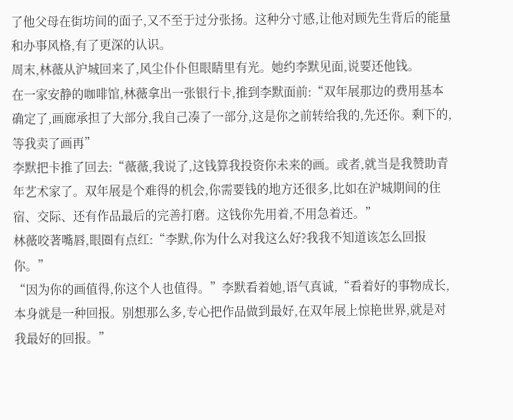了他父母在街坊间的面子,又不至于过分张扬。这种分寸感,让他对顾先生背后的能量和办事风格,有了更深的认识。
周末,林薇从沪城回来了,风尘仆仆但眼睛里有光。她约李默见面,说要还他钱。
在一家安静的咖啡馆,林薇拿出一张银行卡,推到李默面前:“双年展那边的费用基本确定了,画廊承担了大部分,我自己凑了一部分,这是你之前转给我的,先还你。剩下的,等我卖了画再”
李默把卡推了回去:“薇薇,我说了,这钱算我投资你未来的画。或者,就当是我赞助青年艺术家了。双年展是个难得的机会,你需要钱的地方还很多,比如在沪城期间的住宿、交际、还有作品最后的完善打磨。这钱你先用着,不用急着还。”
林薇咬著嘴唇,眼圈有点红:“李默,你为什么对我这么好?我我不知道该怎么回报你。”
“因为你的画值得,你这个人也值得。”李默看着她,语气真诚,“看着好的事物成长,本身就是一种回报。别想那么多,专心把作品做到最好,在双年展上惊艳世界,就是对我最好的回报。”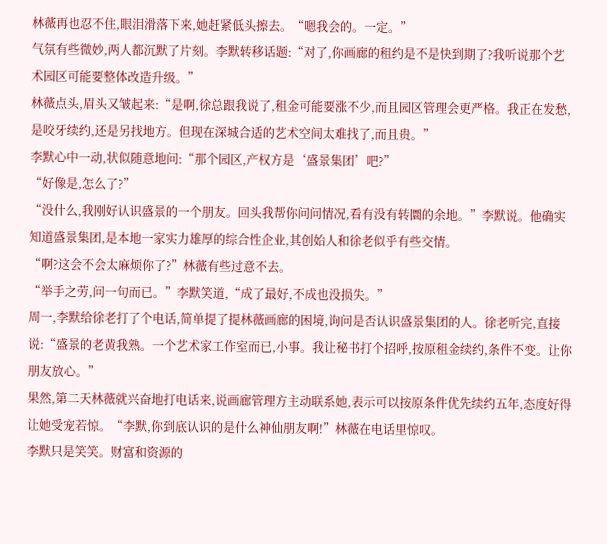林薇再也忍不住,眼泪滑落下来,她赶紧低头擦去。“嗯我会的。一定。”
气氛有些微妙,两人都沉默了片刻。李默转移话题:“对了,你画廊的租约是不是快到期了?我听说那个艺术园区可能要整体改造升级。”
林薇点头,眉头又皱起来:“是啊,徐总跟我说了,租金可能要涨不少,而且园区管理会更严格。我正在发愁,是咬牙续约,还是另找地方。但现在深城合适的艺术空间太难找了,而且贵。”
李默心中一动,状似随意地问:“那个园区,产权方是‘盛景集团’吧?”
“好像是,怎么了?”
“没什么,我刚好认识盛景的一个朋友。回头我帮你问问情况,看有没有转圜的余地。”李默说。他确实知道盛景集团,是本地一家实力雄厚的综合性企业,其创始人和徐老似乎有些交情。
“啊?这会不会太麻烦你了?”林薇有些过意不去。
“举手之劳,问一句而已。”李默笑道,“成了最好,不成也没损失。”
周一,李默给徐老打了个电话,简单提了提林薇画廊的困境,询问是否认识盛景集团的人。徐老听完,直接说:“盛景的老黄我熟。一个艺术家工作室而已,小事。我让秘书打个招呼,按原租金续约,条件不变。让你朋友放心。”
果然,第二天林薇就兴奋地打电话来,说画廊管理方主动联系她,表示可以按原条件优先续约五年,态度好得让她受宠若惊。“李默,你到底认识的是什么神仙朋友啊!”林薇在电话里惊叹。
李默只是笑笑。财富和资源的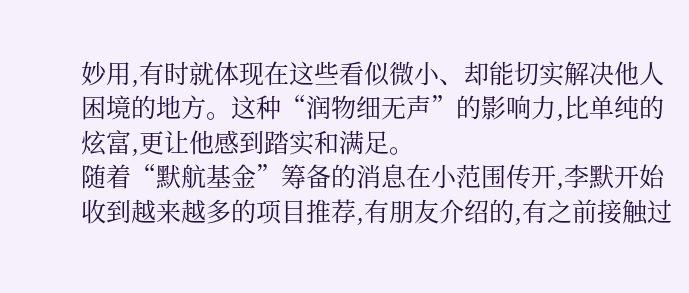妙用,有时就体现在这些看似微小、却能切实解决他人困境的地方。这种“润物细无声”的影响力,比单纯的炫富,更让他感到踏实和满足。
随着“默航基金”筹备的消息在小范围传开,李默开始收到越来越多的项目推荐,有朋友介绍的,有之前接触过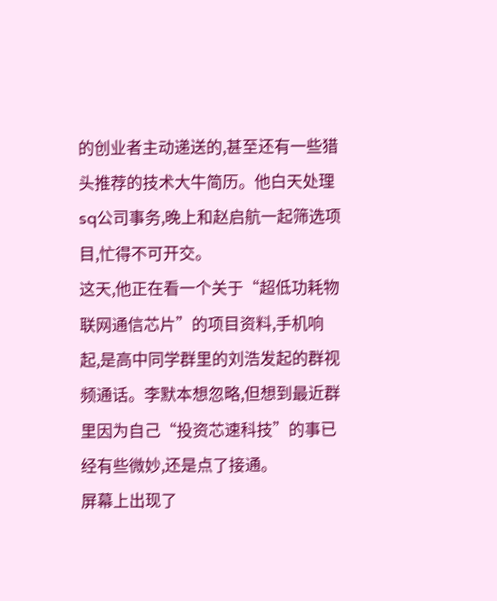的创业者主动递送的,甚至还有一些猎头推荐的技术大牛简历。他白天处理sq公司事务,晚上和赵启航一起筛选项目,忙得不可开交。
这天,他正在看一个关于“超低功耗物联网通信芯片”的项目资料,手机响起,是高中同学群里的刘浩发起的群视频通话。李默本想忽略,但想到最近群里因为自己“投资芯速科技”的事已经有些微妙,还是点了接通。
屏幕上出现了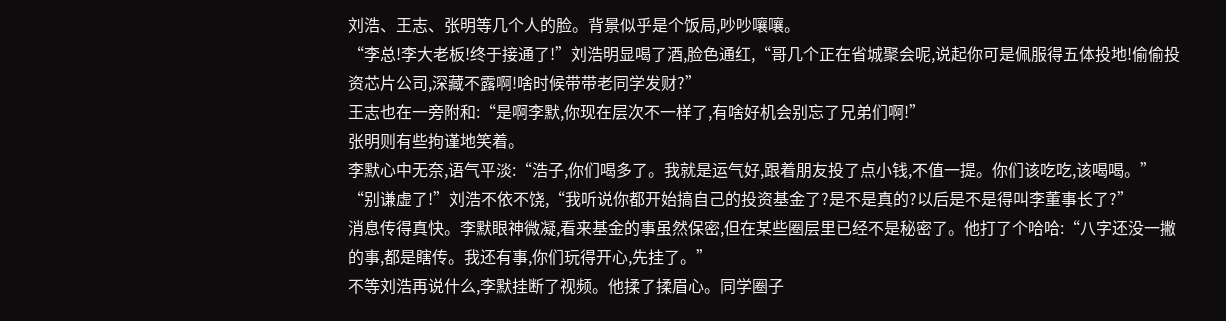刘浩、王志、张明等几个人的脸。背景似乎是个饭局,吵吵嚷嚷。
“李总!李大老板!终于接通了!”刘浩明显喝了酒,脸色通红,“哥几个正在省城聚会呢,说起你可是佩服得五体投地!偷偷投资芯片公司,深藏不露啊!啥时候带带老同学发财?”
王志也在一旁附和:“是啊李默,你现在层次不一样了,有啥好机会别忘了兄弟们啊!”
张明则有些拘谨地笑着。
李默心中无奈,语气平淡:“浩子,你们喝多了。我就是运气好,跟着朋友投了点小钱,不值一提。你们该吃吃,该喝喝。”
“别谦虚了!”刘浩不依不饶,“我听说你都开始搞自己的投资基金了?是不是真的?以后是不是得叫李董事长了?”
消息传得真快。李默眼神微凝,看来基金的事虽然保密,但在某些圈层里已经不是秘密了。他打了个哈哈:“八字还没一撇的事,都是瞎传。我还有事,你们玩得开心,先挂了。”
不等刘浩再说什么,李默挂断了视频。他揉了揉眉心。同学圈子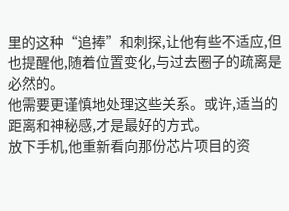里的这种“追捧”和刺探,让他有些不适应,但也提醒他,随着位置变化,与过去圈子的疏离是必然的。
他需要更谨慎地处理这些关系。或许,适当的距离和神秘感,才是最好的方式。
放下手机,他重新看向那份芯片项目的资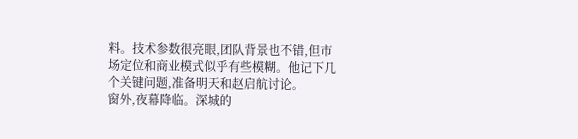料。技术参数很亮眼,团队背景也不错,但市场定位和商业模式似乎有些模糊。他记下几个关键问题,准备明天和赵启航讨论。
窗外,夜幕降临。深城的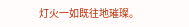灯火一如既往地璀璨。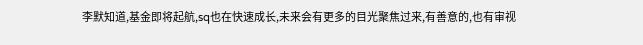李默知道,基金即将起航,sq也在快速成长,未来会有更多的目光聚焦过来,有善意的,也有审视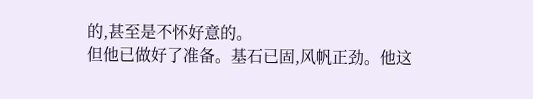的,甚至是不怀好意的。
但他已做好了准备。基石已固,风帆正劲。他这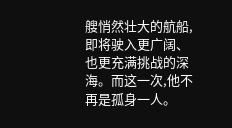艘悄然壮大的航船,即将驶入更广阔、也更充满挑战的深海。而这一次,他不再是孤身一人。